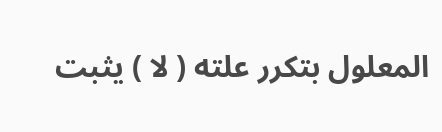المعلول بتكرر علته ( لا ) يثبت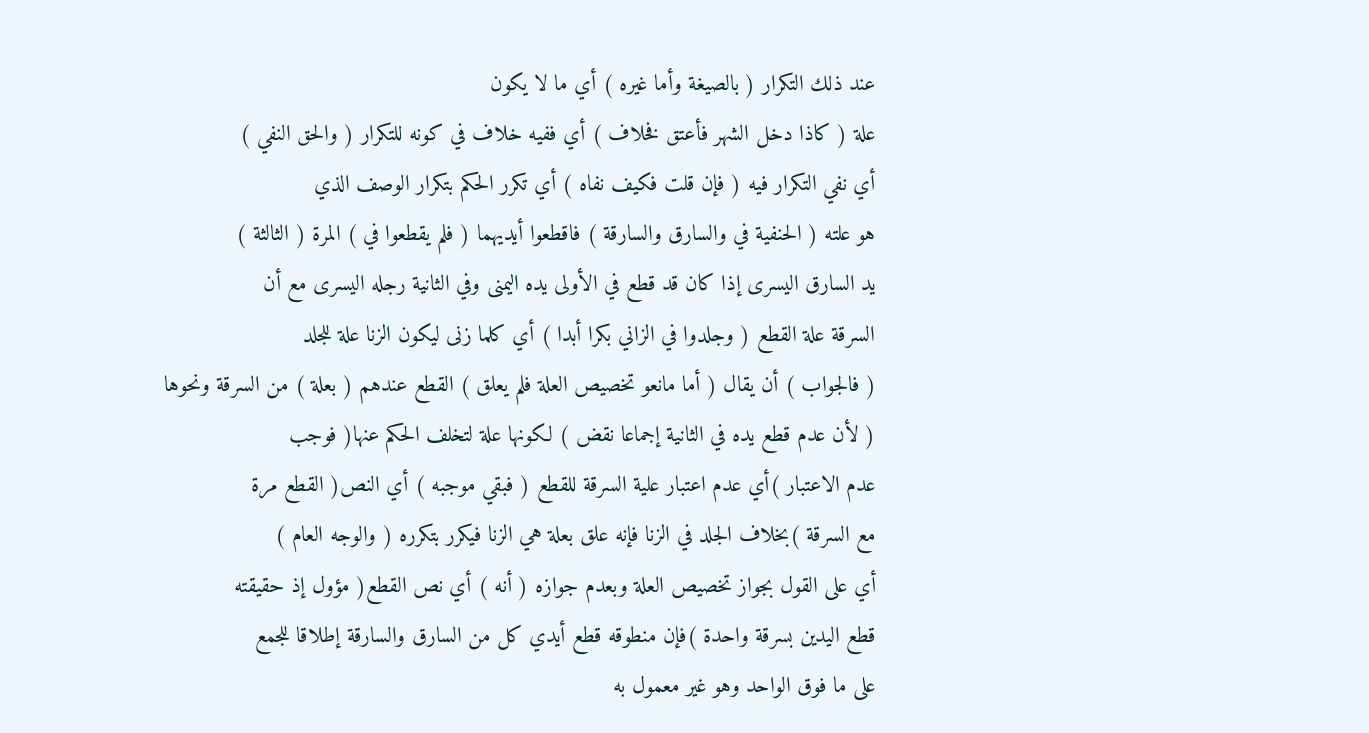عند ذلك التكرار ( بالصيغة وأما غيره ) أي ما لا يكون
علة ( كاذا دخل الشهر فأعتق فخلاف ) أي ففيه خلاف في كونه للتكرار ( والحق النفي )
أي نفي التكرار فيه ( فإن قلت فكيف نفاه ) أي تكرر الحكم بتكرار الوصف الذي
هو علته ( الحنفية في والسارق والسارقة ) فاقطعوا أيديهما ( فلم يقطعوا في ) المرة ( الثالثة )
يد السارق اليسرى إذا كان قد قطع في الأولى يده اليمنى وفي الثانية رجله اليسرى مع أن
السرقة علة القطع ( وجلدوا في الزاني بكرا أبدا ) أي كلما زنى ليكون الزنا علة للجلد
( فالجواب ) أن يقال ( أما مانعو تخصيص العلة فلم يعلق ) القطع عندهم ( بعلة ) من السرقة ونحوها
( لأن عدم قطع يده في الثانية إجماعا نقض ) لكونها علة لتخلف الحكم عنها( فوجب
عدم الاعتبار )أي عدم اعتبار علية السرقة للقطع ( فبقي موجبه ) أي النص( القطع مرة
مع السرقة )بخلاف الجلد في الزنا فإنه علق بعلة هي الزنا فيكرر بتكرره ( والوجه العام )
أي على القول بجواز تخصيص العلة وبعدم جوازه ( أنه ) أي نص القطع( مؤول إذ حقيقته
قطع اليدين بسرقة واحدة )فإن منطوقه قطع أيدي كل من السارق والسارقة إطلاقا للجمع
على ما فوق الواحد وهو غير معمول به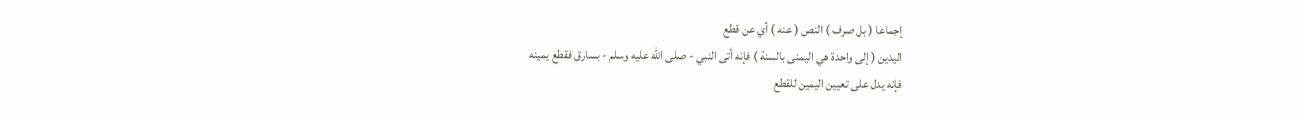إجماعا ( بل صرف ) النص ( عنه ) أي عن قطع
اليدين ( إلى واحدة هي اليمنى بالسنة ) فإنه أتى النبي - صلى الله عليه وسلم - بسارق فقطع يمينه
فإنه يدل على تعيين اليمين للقطع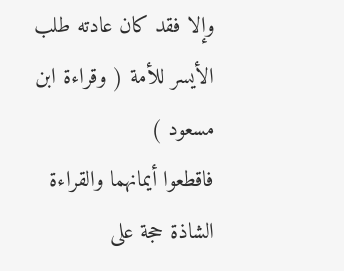وإلا فقد كان عادته طلب الأيسر للأمة ( وقراءة ابن مسعود )
فاقطعوا أيمانهما والقراءة الشاذة حجة على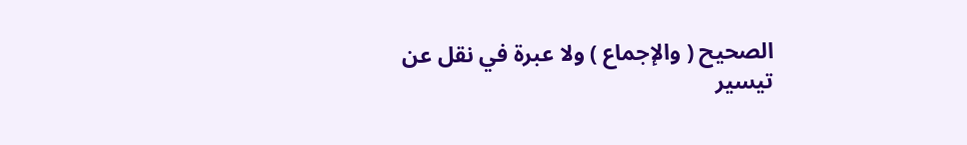الصحيح ( والإجماع ) ولا عبرة في نقل عن
تيسير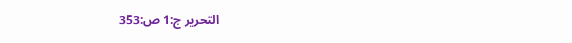التحرير ج:1 ص:353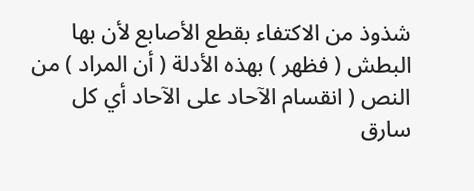شذوذ من الاكتفاء بقطع الأصابع لأن بها البطش ( فظهر ) بهذه الأدلة ( أن المراد ) من
النص ( انقسام الآحاد على الآحاد أي كل سارق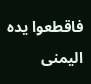فاقطعوا يده اليمنى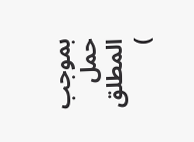بموجب حمل المطلق )